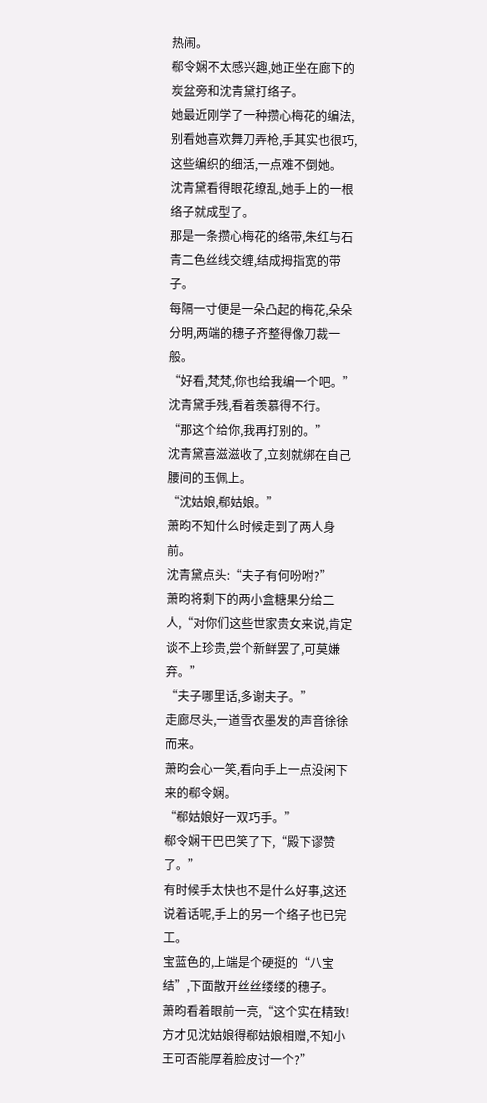热闹。
郗令娴不太感兴趣,她正坐在廊下的炭盆旁和沈青黛打络子。
她最近刚学了一种攒心梅花的编法,别看她喜欢舞刀弄枪,手其实也很巧,这些编织的细活,一点难不倒她。
沈青黛看得眼花缭乱,她手上的一根络子就成型了。
那是一条攒心梅花的络带,朱红与石青二色丝线交缠,结成拇指宽的带子。
每隔一寸便是一朵凸起的梅花,朵朵分明,两端的穗子齐整得像刀裁一般。
“好看,梵梵,你也给我编一个吧。”沈青黛手残,看着羡慕得不行。
“那这个给你,我再打别的。”
沈青黛喜滋滋收了,立刻就绑在自己腰间的玉佩上。
“沈姑娘,郗姑娘。”
萧昀不知什么时候走到了两人身前。
沈青黛点头:“夫子有何吩咐?”
萧昀将剩下的两小盒糖果分给二人,“对你们这些世家贵女来说,肯定谈不上珍贵,尝个新鲜罢了,可莫嫌弃。”
“夫子哪里话,多谢夫子。”
走廊尽头,一道雪衣墨发的声音徐徐而来。
萧昀会心一笑,看向手上一点没闲下来的郗令娴。
“郗姑娘好一双巧手。”
郗令娴干巴巴笑了下,“殿下谬赞了。”
有时候手太快也不是什么好事,这还说着话呢,手上的另一个络子也已完工。
宝蓝色的,上端是个硬挺的“八宝结”,下面散开丝丝缕缕的穗子。
萧昀看着眼前一亮,“这个实在精致!方才见沈姑娘得郗姑娘相赠,不知小王可否能厚着脸皮讨一个?”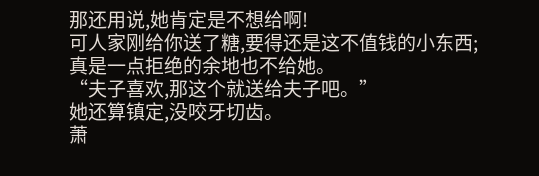那还用说,她肯定是不想给啊!
可人家刚给你送了糖,要得还是这不值钱的小东西;
真是一点拒绝的余地也不给她。
“夫子喜欢,那这个就送给夫子吧。”
她还算镇定,没咬牙切齿。
萧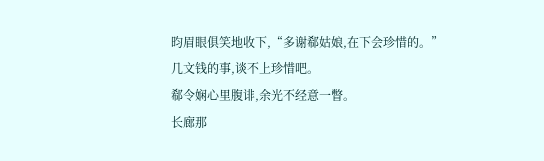昀眉眼俱笑地收下,“多谢郗姑娘,在下会珍惜的。”
几文钱的事,谈不上珍惜吧。
郗令娴心里腹诽,余光不经意一瞥。
长廊那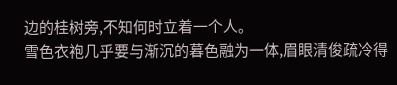边的桂树旁,不知何时立着一个人。
雪色衣袍几乎要与渐沉的暮色融为一体,眉眼清俊疏冷得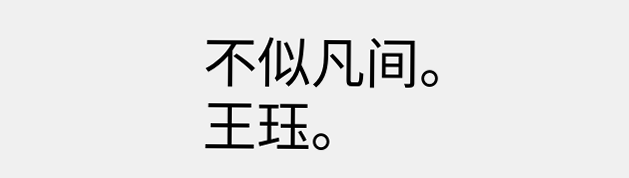不似凡间。
王珏。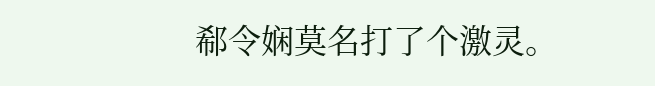郗令娴莫名打了个激灵。